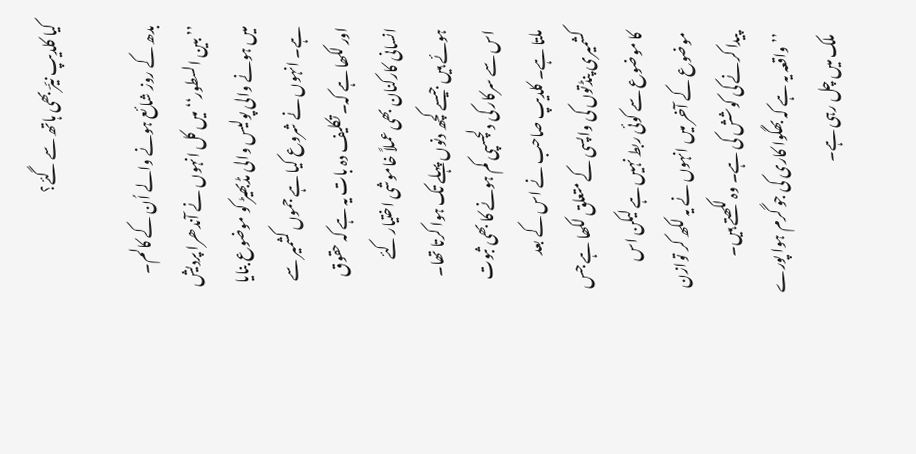کیا کلدیپ نیّرؔ بھی ہاتھ سے گئے؟

بدھ کے روز شائع ہونے والے اُن کے کالم۔ ’’بین السطور‘‘ میں کل انہوں نے آندھرا پردیش میں ہونے والی پولیس والی مڈبھیڑ کو موضوع بنایا ہے۔ انہوں نے شروع کیا ہے جموں کشمیر سے اور لکھا ہے کہ۔ تکلیف دہ بات یہ ہے کہ حقوق انسانی کارکنان بھی عملاً خاموشی اختیار کئے ہوئے ہیں جیسے کچھ دنوں پہلے تک ہوا کرتا تھا۔ اس سے سرکار کی دلچسپی کم ہونے کا بھی ثبوت ملتا ہے۔ کلدیپ صاحب نے اس کے بعد کشمیری پنڈتوں کی واپسی کے متعلق لکھا ہے جس کا موضوع سے کوئی ربط نہیں ہے لیکن اس موضوع کے آخر میں انہوں نے یہ لکھ کر توازن پیدا کرنے کی کوشش کی ہے۔ وہ لکھتے ہیں۔ ’’واقعہ یہ ہے کہ بھگوا کاری کی جو گرم ہوا پورے ملک میں چل رہی ہے۔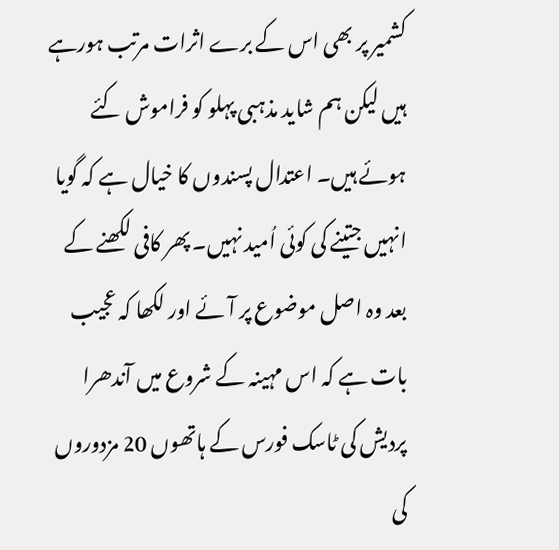کشمیر پر بھی اس کے برے اثرات مرتب ہورہے ہیں لیکن ہم شاید مذہبی پہلو کو فراموش کئے ہوئے ہیں۔ اعتدال پسندوں کا خیال ہے کہ گویا انہیں جتینے کی کوئی اُمید نہیں۔ پھر کافی لکھنے کے بعد وہ اصل موضوع پر آئے اور لکھا کہ عجیب بات ہے کہ اس مہینہ کے شروع میں آندھرا پردیش کی ٹاسک فورس کے ہاتھوں 20 مزدوروں کی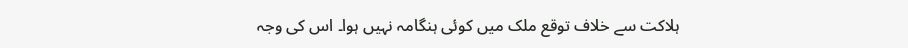ہلاکت سے خلاف توقع ملک میں کوئی ہنگامہ نہیں ہوا۔ اس کی وجہ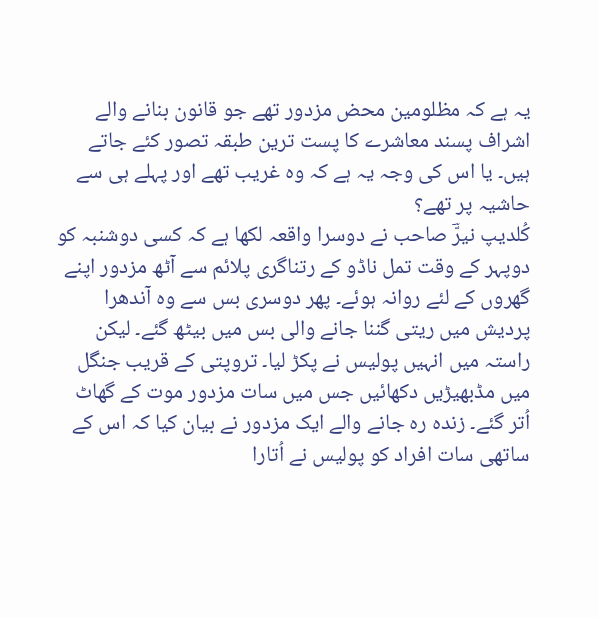یہ ہے کہ مظلومین محض مزدور تھے جو قانون بنانے والے اشراف پسند معاشرے کا پست ترین طبقہ تصور کئے جاتے ہیں۔ یا اس کی وجہ یہ ہے کہ وہ غریب تھے اور پہلے ہی سے حاشیہ پر تھے؟
کُلدیپ نیرّؔ صاحب نے دوسرا واقعہ لکھا ہے کہ کسی دوشنبہ کو دوپہر کے وقت تمل ناڈو کے رتناگری پلائم سے آٹھ مزدور اپنے گھروں کے لئے روانہ ہوئے۔ پھر دوسری بس سے وہ آندھرا پردیش میں ریتی گننا جانے والی بس میں بیٹھ گئے۔ لیکن راستہ میں انہیں پولیس نے پکڑ لیا۔ تروپتی کے قریب جنگل میں مڈبھیڑیں دکھائیں جس میں سات مزدور موت کے گھاٹ اُتر گئے۔ زندہ رہ جانے والے ایک مزدور نے بیان کیا کہ اس کے ساتھی سات افراد کو پولیس نے اُتارا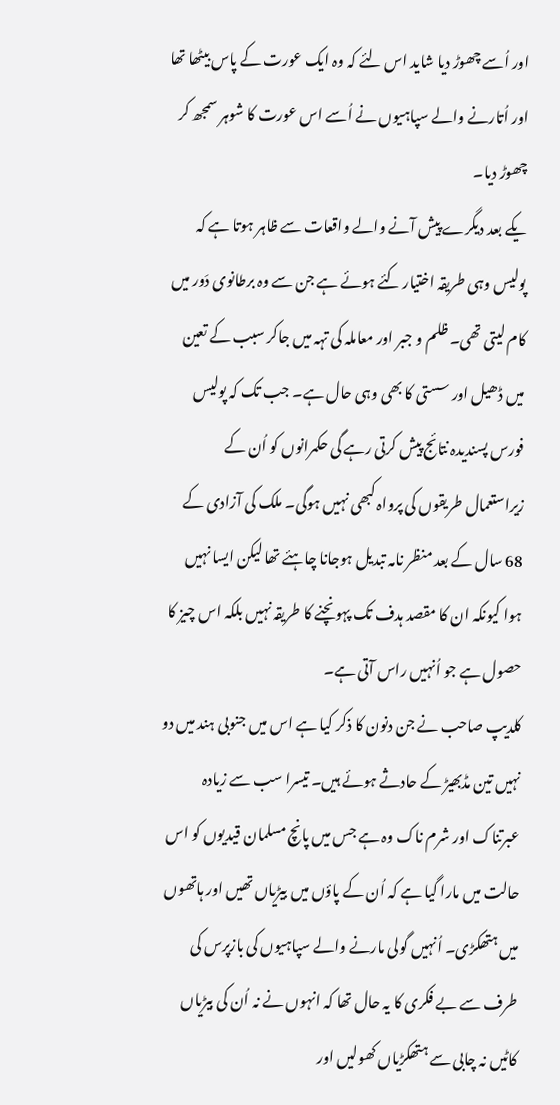اور اُسے چھوڑ دیا شاید اس لئے کہ وہ ایک عورت کے پاس بیٹھا تھا اور اُتارنے والے سپاہیوں نے اُسے اس عورت کا شوہر سمجھ کر چھوڑ دیا۔
یکے بعد دیگرے پیش آنے والے واقعات سے ظاہر ہوتا ہے کہ پولیس وہی طریقہ اختیار کئے ہوئے ہے جن سے وہ برطانوی دَور میں کام لیتی تھی۔ ظلم و جبر اور معاملہ کی تہہ میں جاکر سبب کے تعین میں ڈھیل اور سستی کا بھی وہی حال ہے۔ جب تک کہ پولیس فورس پسندیدہ نتائج پیش کرتی رہے گی حکمرانوں کو اُن کے زیراستعمال طریقوں کی پرواہ کبھی نہیں ہوگی۔ ملک کی آزادی کے 68 سال کے بعد منظر نامہ تبدیل ہوجانا چاہئے تھا لیکن ایسا نہیں ہوا کیونکہ ان کا مقصد ہدف تک پہونچنے کا طریقہ نہیں بلکہ اس چیز کا حصول ہے جو اُنہیں راس آتی ہے۔
کلدیپ صاحب نے جن دنون کا ذکر کیا ہے اس میں جنوبی ہند میں دو نہیں تین مڈبھیڑ کے حادثے ہوئے ہیں۔ تیسرا سب سے زیادہ عبرتناک اور شرم ناک وہ ہے جس میں پانچ مسلمان قیدیوں کو اس حالت میں مارا گیا ہے کہ اُن کے پاؤں میں بیڑیاں تھیں اور ہاتھوں میں ہتھکڑی۔ اُنہیں گولی مارنے والے سپاہیوں کی بازپرس کی طرف سے بے فکری کا یہ حال تھا کہ انہوں نے نہ اُن کی بیڑیاں کاٹیں نہ چابی سے ہتھکڑیاں کھولیں اور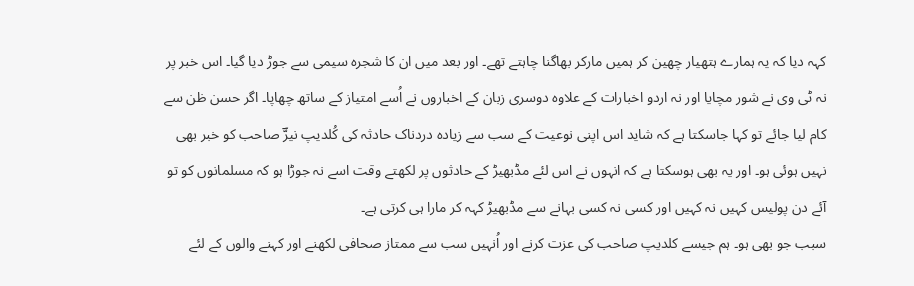کہہ دیا کہ یہ ہمارے ہتھیار چھین کر ہمیں مارکر بھاگنا چاہتے تھے۔ اور بعد میں ان کا شجرہ سیمی سے جوڑ دیا گیا۔ اس خبر پر نہ ٹی وی نے شور مچایا اور نہ اردو اخبارات کے علاوہ دوسری زبان کے اخباروں نے اُسے امتیاز کے ساتھ چھاپا۔ اگر حسن ظن سے کام لیا جائے تو کہا جاسکتا ہے کہ شاید اس اپنی نوعیت کے سب سے زیادہ دردناک حادثہ کی کُلدیپ نیرّؔ صاحب کو خبر بھی نہیں ہوئی ہو۔ اور یہ بھی ہوسکتا ہے کہ انہوں نے اس لئے مڈبھیڑ کے حادثوں پر لکھتے وقت اسے نہ جوڑا ہو کہ مسلمانوں کو تو آئے دن پولیس کہیں نہ کہیں اور کسی نہ کسی بہانے سے مڈبھیڑ کہہ کر مارا ہی کرتی ہے۔
سبب جو بھی ہو۔ ہم جیسے کلدیپ صاحب کی عزت کرنے اور اُنہیں سب سے ممتاز صحافی لکھنے اور کہنے والوں کے لئے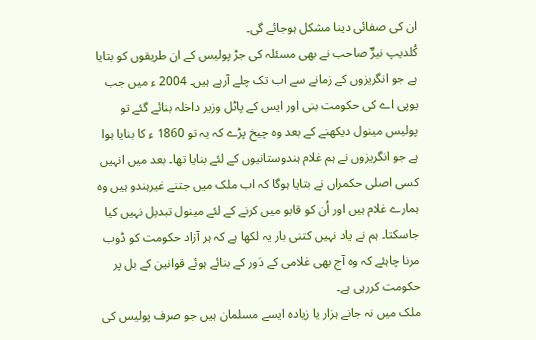ان کی صفائی دینا مشکل ہوجائے گی۔
کُلدیپ نیرّؔ صاحب نے بھی مسئلہ کی جڑ پولیس کے ان طریقوں کو بتایا ہے جو انگریزوں کے زمانے سے اب تک چلے آرہے ہیں۔ 2004 ء میں جب یوپی اے کی حکومت بنی اور ایس کے پاٹل وزیر داخلہ بنائے گئے تو پولیس مینول دیکھنے کے بعد وہ چیخ پڑے کہ یہ تو 1860 ء کا بنایا ہوا ہے جو انگریزوں نے ہم غلام ہندوستانیوں کے لئے بنایا تھا۔ بعد میں انہیں کسی اصلی حکمراں نے بتایا ہوگا کہ اب ملک میں جتنے غیرہندو ہیں وہ ہمارے غلام ہیں اور اُن کو قابو میں کرنے کے لئے مینول تبدیل نہیں کیا جاسکتا۔ ہم نے یاد نہیں کتنی بار یہ لکھا ہے کہ ہر آزاد حکومت کو ڈوب مرنا چاہئے کہ وہ آج بھی غلامی کے دَور کے بنائے ہوئے قوانین کے بل پر حکومت کررہی ہے۔
ملک میں نہ جانے ہزار یا زیادہ ایسے مسلمان ہیں جو صرف پولیس کی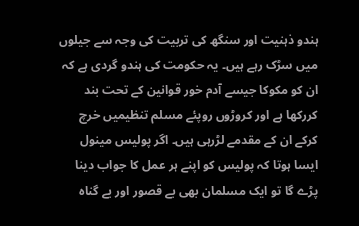ہندو ذہنیت اور سنگھ کی تربیت کی وجہ سے جیلوں میں سڑک رہے ہیں۔ یہ حکومت کی ہندو گردی ہے کہ ان کو مکوکا جیسے آدم خور قوانین کے تحت بند کررکھا ہے اور کروڑوں روپئے مسلم تنظیمیں خرچ کرکے ان کے مقدمے لڑرہی ہیں۔ اگر پولیس مینول ایسا ہوتا کہ پولیس کو اپنے ہر عمل کا جواب دینا پڑے گا تو ایک مسلمان بھی بے قصور اور بے گناہ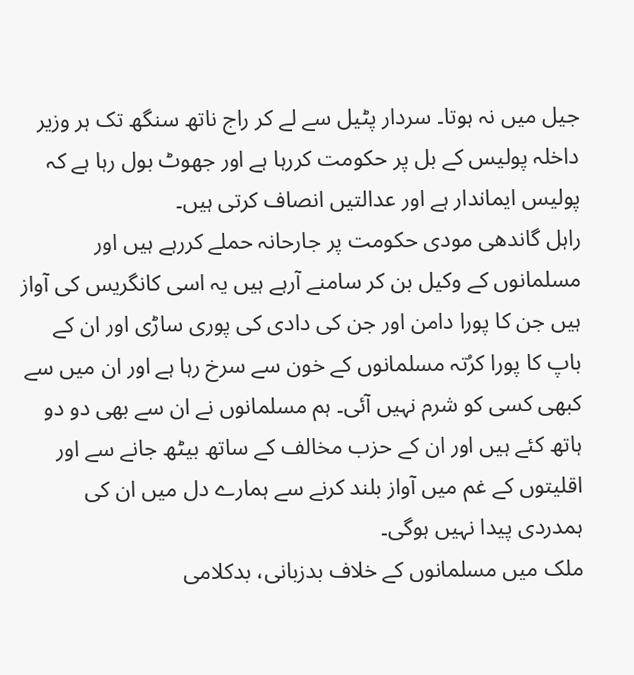جیل میں نہ ہوتا۔ سردار پٹیل سے لے کر راج ناتھ سنگھ تک ہر وزیر داخلہ پولیس کے بل پر حکومت کررہا ہے اور جھوٹ بول رہا ہے کہ پولیس ایماندار ہے اور عدالتیں انصاف کرتی ہیں۔
راہل گاندھی مودی حکومت پر جارحانہ حملے کررہے ہیں اور مسلمانوں کے وکیل بن کر سامنے آرہے ہیں یہ اسی کانگریس کی آواز ہیں جن کا پورا دامن اور جن کی دادی کی پوری ساڑی اور ان کے باپ کا پورا کرُتہ مسلمانوں کے خون سے سرخ رہا ہے اور ان میں سے کبھی کسی کو شرم نہیں آئی۔ ہم مسلمانوں نے ان سے بھی دو دو ہاتھ کئے ہیں اور ان کے حزب مخالف کے ساتھ بیٹھ جانے سے اور اقلیتوں کے غم میں آواز بلند کرنے سے ہمارے دل میں ان کی ہمدردی پیدا نہیں ہوگی۔
ملک میں مسلمانوں کے خلاف بدزبانی، بدکلامی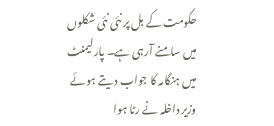حکومت کے بل پر نئی نئی شکلوں میں سامنے آرہی ہے۔ پارلیمنٹ میں ہنگامہ کا جواب دیتے ہوئے وزیر داخلہ نے رٹا ہوا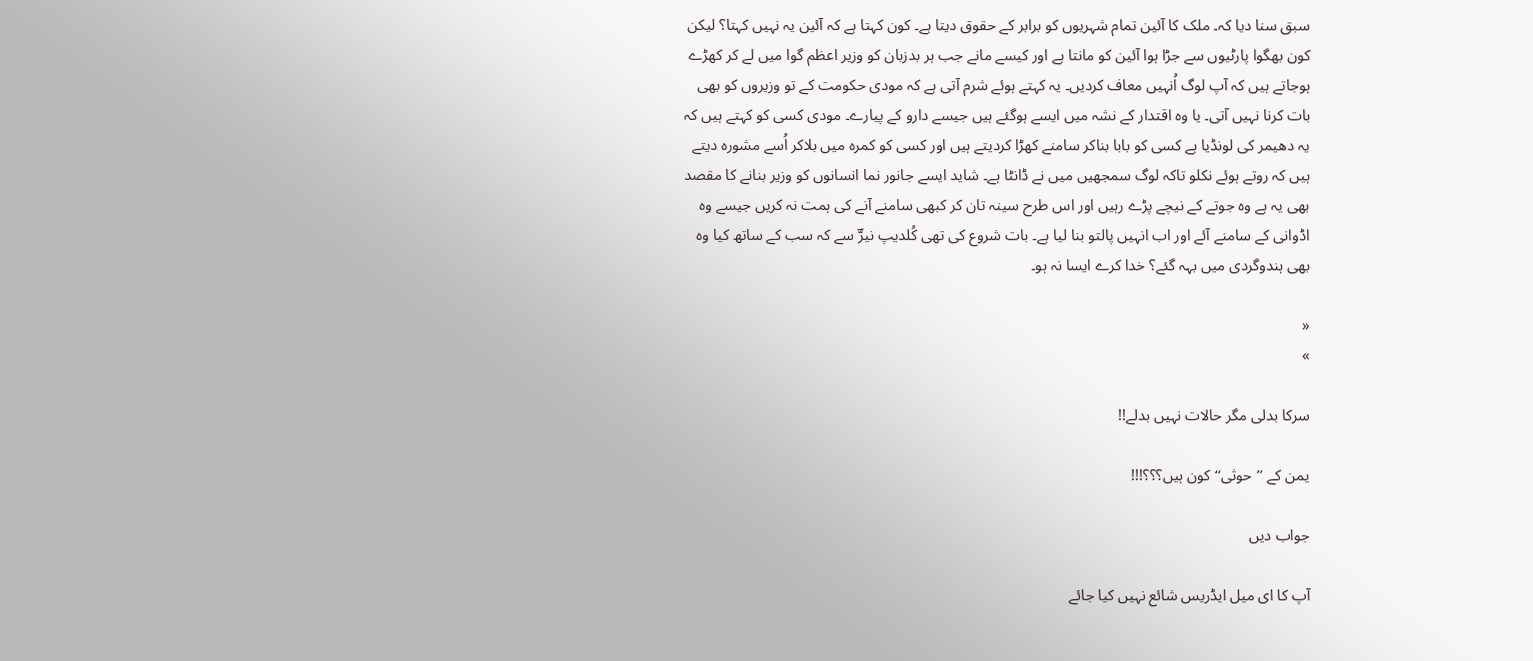سبق سنا دیا کہ۔ ملک کا آئین تمام شہریوں کو برابر کے حقوق دیتا ہے۔ کون کہتا ہے کہ آئین یہ نہیں کہتا؟ لیکن کون بھگوا پارٹیوں سے جڑا ہوا آئین کو مانتا ہے اور کیسے مانے جب ہر بدزبان کو وزیر اعظم گوا میں لے کر کھڑے ہوجاتے ہیں کہ آپ لوگ اُنہیں معاف کردیں۔ یہ کہتے ہوئے شرم آتی ہے کہ مودی حکومت کے تو وزیروں کو بھی بات کرنا نہیں آتی۔ یا وہ اقتدار کے نشہ میں ایسے ہوگئے ہیں جیسے دارو کے پیارے۔ مودی کسی کو کہتے ہیں کہ یہ دھیمر کی لونڈیا ہے کسی کو بابا بناکر سامنے کھڑا کردیتے ہیں اور کسی کو کمرہ میں بلاکر اُسے مشورہ دیتے ہیں کہ روتے ہوئے نکلو تاکہ لوگ سمجھیں میں نے ڈانٹا ہے۔ شاید ایسے جانور نما انسانوں کو وزیر بنانے کا مقصد بھی یہ ہے وہ جوتے کے نیچے پڑے رہیں اور اس طرح سینہ تان کر کبھی سامنے آنے کی ہمت نہ کریں جیسے وہ اڈوانی کے سامنے آئے اور اب انہیں پالتو بنا لیا ہے۔ بات شروع کی تھی کُلدیپ نیرّؔ سے کہ سب کے ساتھ کیا وہ بھی ہندوگردی میں بہہ گئے؟ خدا کرے ایسا نہ ہو۔

«
»

سرکا بدلی مگر حالات نہیں بدلے!!

یمن کے ’’حوثی‘‘کون ہیں؟؟؟!!!

جواب دیں

آپ کا ای میل ایڈریس شائع نہیں کیا جائے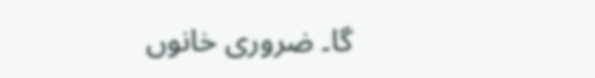گا۔ ضروری خانوں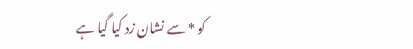کو * سے نشان زد کیا گیا ہے